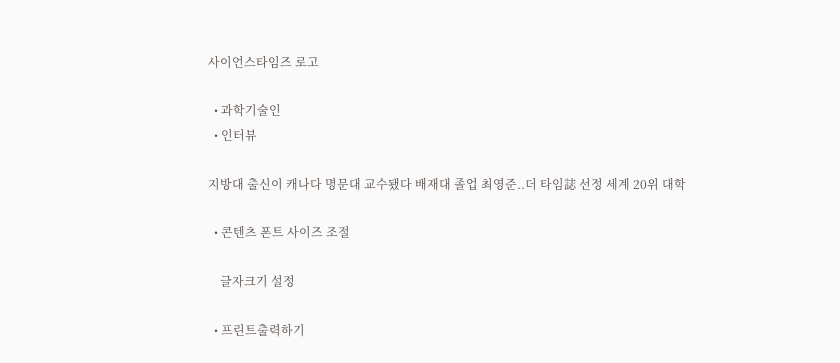사이언스타임즈 로고

  • 과학기술인
  • 인터뷰

지방대 출신이 캐나다 명문대 교수됐다 배재대 졸업 최영준..더 타임誌 선정 세계 20위 대학

  • 콘텐츠 폰트 사이즈 조절

    글자크기 설정

  • 프린트출력하기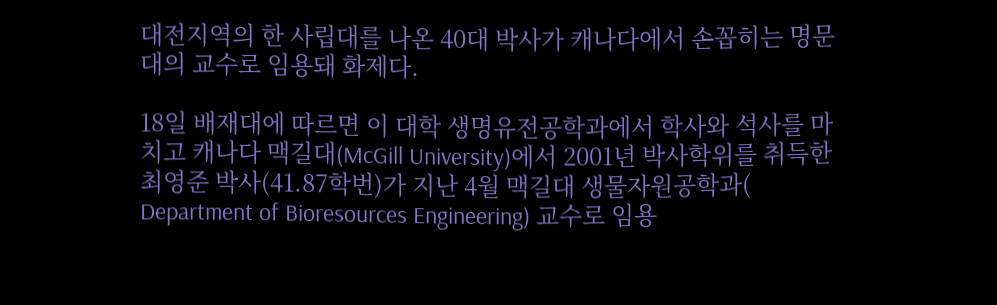대전지역의 한 사립대를 나온 40대 박사가 캐나다에서 손꼽히는 명문대의 교수로 임용돼 화제다.

18일 배재대에 따르면 이 대학 생명유전공학과에서 학사와 석사를 마치고 캐나다 맥길대(McGill University)에서 2001년 박사학위를 취득한 최영준 박사(41.87학번)가 지난 4월 맥길대 생물자원공학과( Department of Bioresources Engineering) 교수로 임용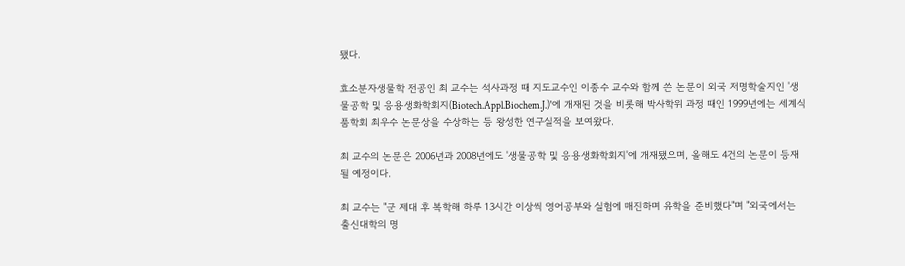됐다.

효소분자생물학 전공인 최 교수는 석사과정 때 지도교수인 이종수 교수와 함께 쓴 논문이 외국 저명학술지인 '생물공학 및 응용생화학회지(Biotech.Appl.Biochem.J.)'에 개재된 것을 비롯해 박사학위 과정 때인 1999년에는 세계식품학회 최우수 논문상을 수상하는 등 왕성한 연구실적을 보여왔다.

최 교수의 논문은 2006년과 2008년에도 '생물공학 및 응용생화학회지'에 개재됐으며, 올해도 4건의 논문이 등재될 예정이다.

최 교수는 "군 제대 후 복학해 하루 13시간 이상씩 영어공부와 실험에 매진하며 유학을 준비했다"며 "외국에서는 출신대학의 명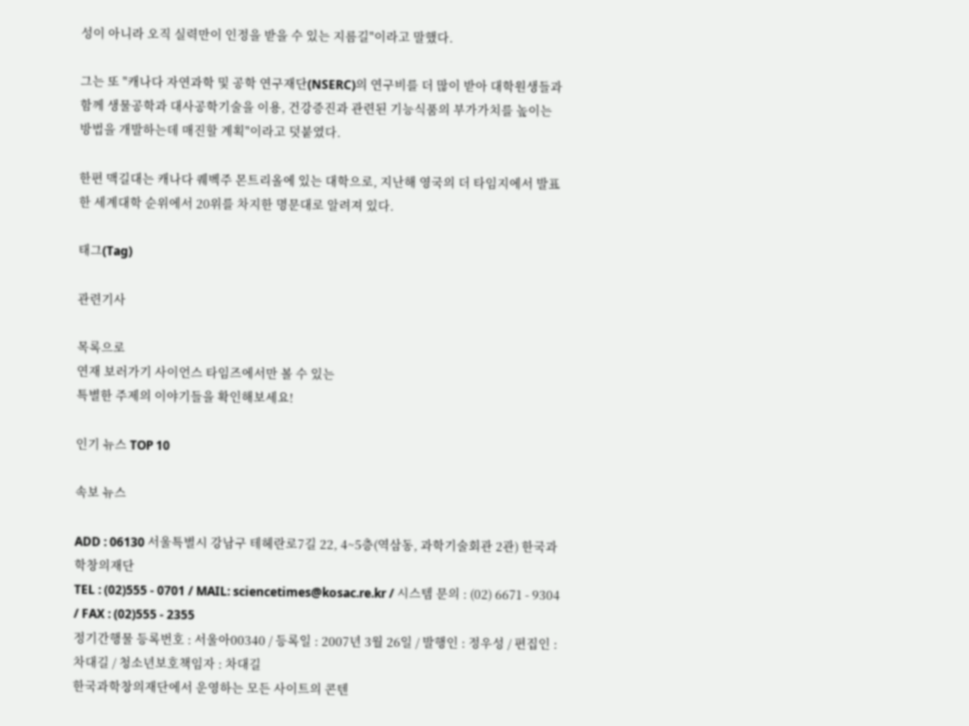성이 아니라 오직 실력만이 인정을 받을 수 있는 지름길"이라고 말했다.

그는 또 "캐나다 자연과학 및 공학 연구재단(NSERC)의 연구비를 더 많이 받아 대학원생들과 함께 생물공학과 대사공학기술을 이용, 건강증진과 관련된 기능식품의 부가가치를 높이는 방법을 개발하는데 매진할 계획"이라고 덧붙였다.

한편 맥길대는 캐나다 퀘벡주 몬트리올에 있는 대학으로, 지난해 영국의 더 타임지에서 발표한 세계대학 순위에서 20위를 차지한 명문대로 알려져 있다.

태그(Tag)

관련기사

목록으로
연재 보러가기 사이언스 타임즈에서만 볼 수 있는
특별한 주제의 이야기들을 확인해보세요!

인기 뉴스 TOP 10

속보 뉴스

ADD : 06130 서울특별시 강남구 테헤란로7길 22, 4~5층(역삼동, 과학기술회관 2관) 한국과학창의재단
TEL : (02)555 - 0701 / MAIL: sciencetimes@kosac.re.kr / 시스템 문의 : (02) 6671 - 9304 / FAX : (02)555 - 2355
정기간행물 등록번호 : 서울아00340 / 등록일 : 2007년 3월 26일 / 발행인 : 정우성 / 편집인 : 차대길 / 청소년보호책임자 : 차대길
한국과학창의재단에서 운영하는 모든 사이트의 콘텐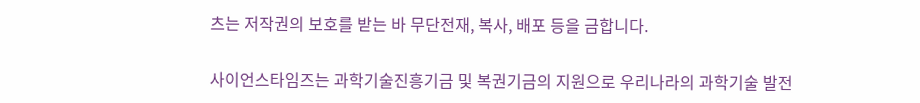츠는 저작권의 보호를 받는 바 무단전재, 복사, 배포 등을 금합니다.

사이언스타임즈는 과학기술진흥기금 및 복권기금의 지원으로 우리나라의 과학기술 발전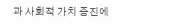과 사회적 가치 증진에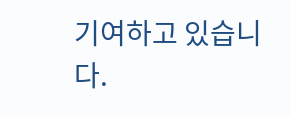기여하고 있습니다.